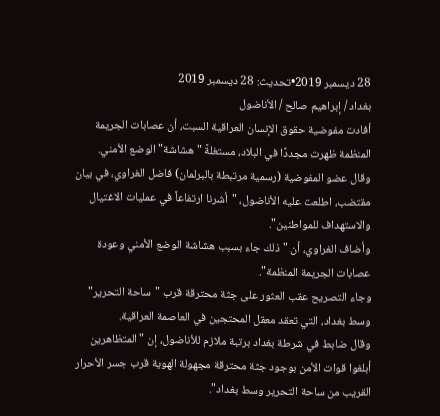28 ديسمبر 2019•تحديث: 28 ديسمبر 2019
بغداد / إبراهيم صالح / الأناضول
أفادت مفوضية حقوق الإنسان العراقية السبت، أن عصابات الجريمة المنظمة ظهرت مجددًا في البلاد، مستغلةً "هشاشة" الوضع الأمني.
وقال عضو المفوضية (رسمية مرتبطة بالبرلمان) فاضل الغراوي، في بيان مقتضب، اطلعت عليه الأناضول، "أشرنا ارتفاعاً في عمليات الاغتيال والاستهداف للمواطنين".
وأضاف الغراوي، أن "ذلك جاء بسبب هشاشة الوضع الأمني وعودة عصابات الجريمة المنظمة".
وجاء التصريح عقب العثور على جثة محترقة قرب "ساحة التحرير" وسط بغداد، التي تعقد معقل المحتجين في العاصمة العراقية.
وقال ضابط في شرطة بغداد برتبة ملازم للأناضول، إن "المتظاهرين أبلغوا قوات الأمن بوجود جثة محترقة مجهولة الهوية قرب جسر الأحرار القريب من ساحة التحرير وسط بغداد".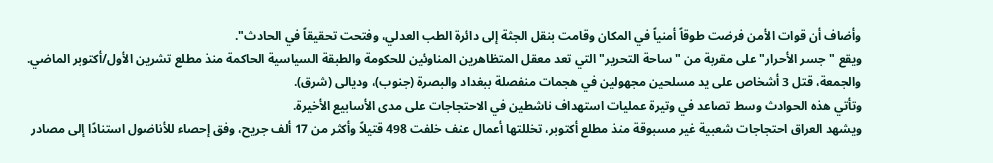وأضاف أن قوات الأمن فرضت طوقاً أمنياً في المكان وقامت بنقل الجثة إلى دائرة الطب العدلي، وفتحت تحقيقاً في الحادث".
ويقع "جسر الأحرار" على مقربة من "ساحة التحرير" التي تعد معقل المتظاهرين المناوئين للحكومة والطبقة السياسية الحاكمة منذ مطلع تشرين الأول/أكتوبر الماضي.
والجمعة، قتل 3 أشخاص على يد مسلحين مجهولين في هجمات منفصلة ببغداد والبصرة (جنوب)، وديالى (شرق).
وتأتي هذه الحوادث وسط تصاعد في وتيرة عمليات استهداف ناشطين في الاحتجاجات على مدى الأسابيع الأخيرة.
ويشهد العراق احتجاجات شعبية غير مسبوقة منذ مطلع أكتوبر، تخللتها أعمال عنف خلفت 498 قتيلاً وأكثر من 17 ألف جريح، وفق إحصاء للأناضول استنادًا إلى مصادر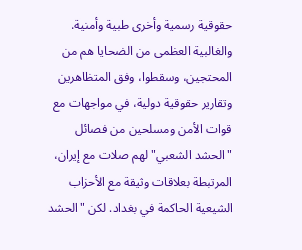حقوقية رسمية وأخرى طبية وأمنية.
والغالبية العظمى من الضحايا هم من المحتجين، وسقطوا، وفق المتظاهرين وتقارير حقوقية دولية، في مواجهات مع قوات الأمن ومسلحين من فصائل "الحشد الشعبي" لهم صلات مع إيران، المرتبطة بعلاقات وثيقة مع الأحزاب الشيعية الحاكمة في بغداد. لكن "الحشد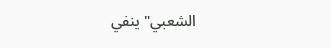الشعبي" ينفي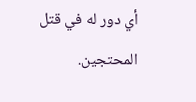أي دور له في قتل المحتجين.